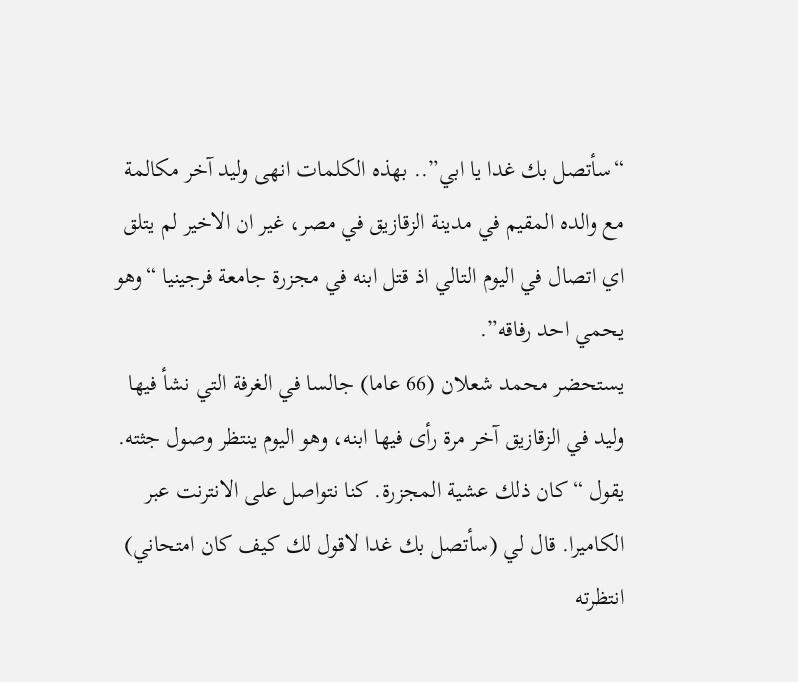“سأتصل بك غدا يا ابي”.. بهذه الكلمات انهى وليد آخر مكالمة مع والده المقيم في مدينة الزقازيق في مصر، غير ان الاخير لم يتلق اي اتصال في اليوم التالي اذ قتل ابنه في مجزرة جامعة فرجينيا “وهو يحمي احد رفاقه”.
يستحضر محمد شعلان (66 عاما) جالسا في الغرفة التي نشأ فيها وليد في الزقازيق آخر مرة رأى فيها ابنه، وهو اليوم ينتظر وصول جثته. يقول “كان ذلك عشية المجزرة. كنا نتواصل على الانترنت عبر الكاميرا. قال لي (سأتصل بك غدا لاقول لك كيف كان امتحاني) انتظرته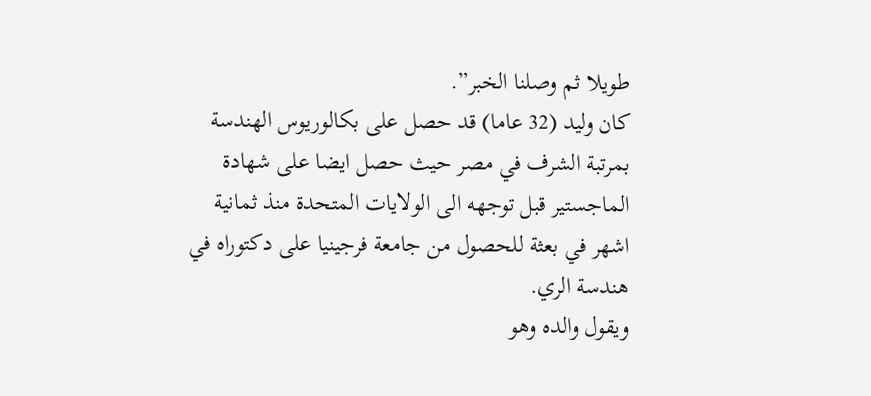طويلا ثم وصلنا الخبر”.
كان وليد (32 عاما) قد حصل على بكالوريوس الهندسة بمرتبة الشرف في مصر حيث حصل ايضا على شهادة الماجستير قبل توجهه الى الولايات المتحدة منذ ثمانية اشهر في بعثة للحصول من جامعة فرجينيا على دكتوراه في هندسة الري.
ويقول والده وهو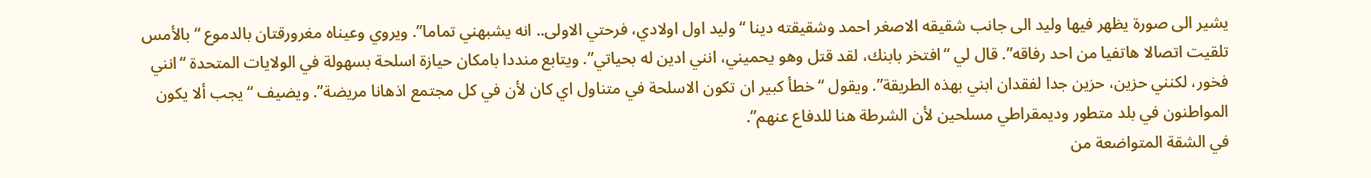يشير الى صورة يظهر فيها وليد الى جانب شقيقه الاصغر احمد وشقيقته دينا “وليد اول اولادي، فرحتي الاولى.. انه يشبهني تماما”. ويروي وعيناه مغرورقتان بالدموع “بالأمس تلقيت اتصالا هاتفيا من احد رفاقه”. قال لي “افتخر بابنك، لقد قتل وهو يحميني، انني ادين له بحياتي”. ويتابع منددا بامكان حيازة اسلحة بسهولة في الولايات المتحدة “انني فخور، لكنني حزين، حزين جدا لفقدان ابني بهذه الطريقة”. ويقول “خطأ كبير ان تكون الاسلحة في متناول اي كان لأن في كل مجتمع اذهانا مريضة”. ويضيف “يجب ألا يكون المواطنون في بلد متطور وديمقراطي مسلحين لأن الشرطة هنا للدفاع عنهم”.
في الشقة المتواضعة من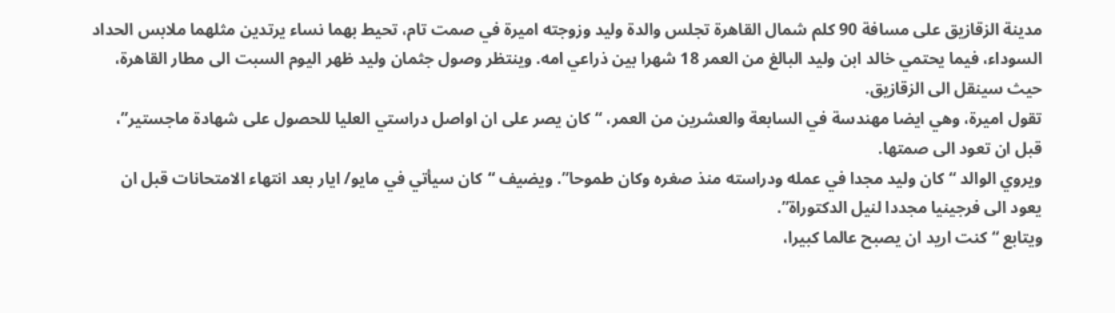مدينة الزقازيق على مسافة 90 كلم شمال القاهرة تجلس والدة وليد وزوجته اميرة في صمت تام، تحيط بهما نساء يرتدين مثلهما ملابس الحداد السوداء، فيما يحتمي خالد ابن وليد البالغ من العمر 18 شهرا بين ذراعي امه. وينتظر وصول جثمان وليد ظهر اليوم السبت الى مطار القاهرة، حيث سينقل الى الزقازيق.
تقول اميرة، وهي ايضا مهندسة في السابعة والعشرين من العمر، “كان يصر على ان اواصل دراستي العليا للحصول على شهادة ماجستير”، قبل ان تعود الى صمتها.
ويروي الوالد “كان وليد مجدا في عمله ودراسته منذ صغره وكان طموحا”. ويضيف “كان سيأتي في مايو/ ايار بعد انتهاء الامتحانات قبل ان يعود الى فرجينيا مجددا لنيل الدكتوراة”.
ويتابع “كنت اريد ان يصبح عالما كبيرا،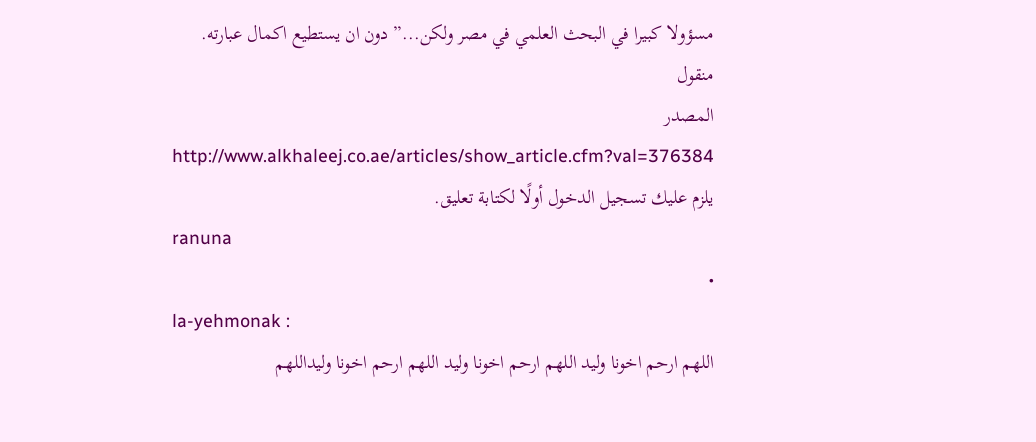مسؤولا كبيرا في البحث العلمي في مصر ولكن...” دون ان يستطيع اكمال عبارته.
منقول
المصدر
http://www.alkhaleej.co.ae/articles/show_article.cfm?val=376384
يلزم عليك تسجيل الدخول أولًا لكتابة تعليق.
ranuna
•
la-yehmonak :
اللهم ارحم اخونا وليد اللهم ارحم اخونا وليد اللهم ارحم اخونا وليداللهم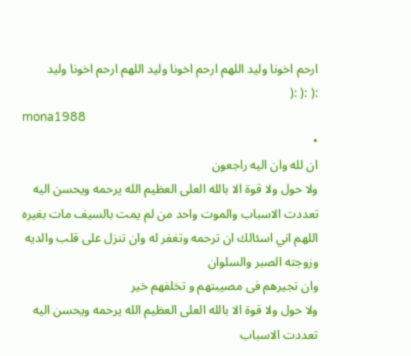ارحم اخونا وليد اللهم ارحم اخونا وليد اللهم ارحم اخونا وليد
:( :( :(
mona1988
•
ان لله وان اليه راجعون
ولا حول ولا قوة الا بالله العلى العظيم الله يرحمه ويحسن اليه
تعددت الاسباب والموت واحد من لم يمت بالسيف مات بغيره
اللهم اني اسئالك ان ترحمه وتغفر له وان تنزل على قلب والديه وزوجته الصبر والسلوان
وان تجيرهم فى مصيبتهم و تخلفهم خير
ولا حول ولا قوة الا بالله العلى العظيم الله يرحمه ويحسن اليه
تعددت الاسباب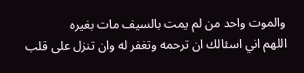والموت واحد من لم يمت بالسيف مات بغيره
اللهم اني اسئالك ان ترحمه وتغفر له وان تنزل على قلب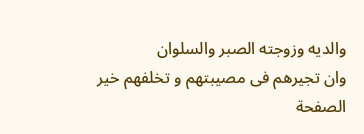والديه وزوجته الصبر والسلوان
وان تجيرهم فى مصيبتهم و تخلفهم خير
الصفحة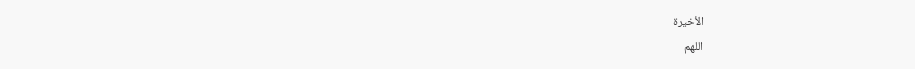الأخيرة
اللهم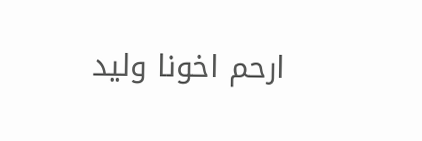ارحم اخونا وليد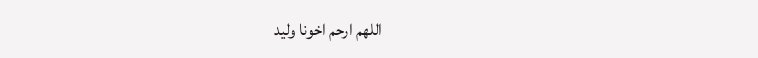اللهم ارحم اخونا وليد